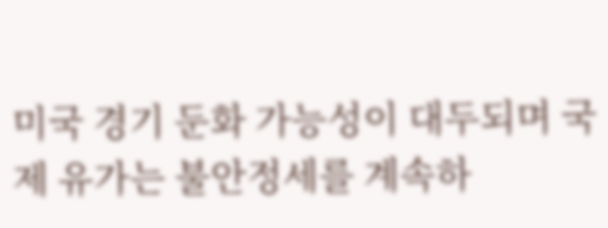미국 경기 둔화 가능성이 대두되며 국제 유가는 불안정세를 계속하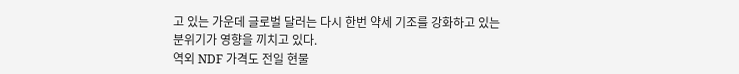고 있는 가운데 글로벌 달러는 다시 한번 약세 기조를 강화하고 있는 분위기가 영향을 끼치고 있다.
역외 NDF 가격도 전일 현물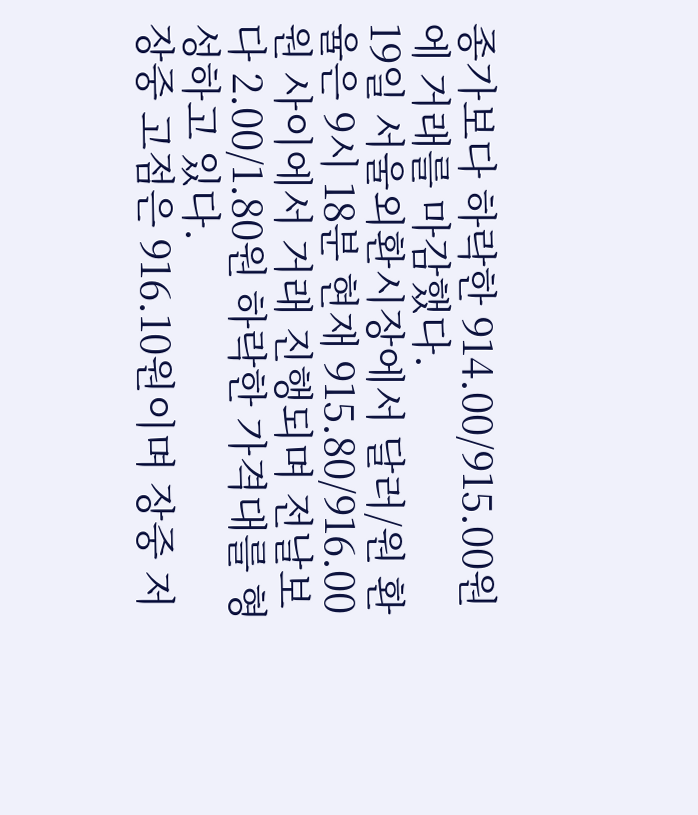종가보다 하락한 914.00/915.00원에 거래를 마감했다.
19일 서울외환시장에서 달러/원 환율은 9시 18분 현재 915.80/916.00원 사이에서 거래 진행되며 전날보다 2.00/1.80원 하락한 가격대를 형성하고 있다.
장중 고점은 916.10원이며 장중 저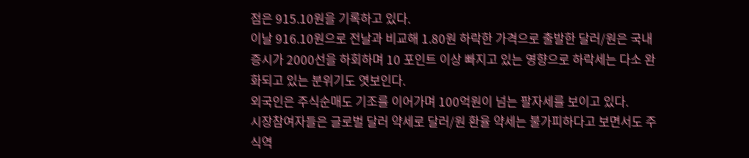점은 915.10원을 기록하고 있다.
이날 916.10원으로 전날과 비교해 1.80원 하락한 가격으로 출발한 달러/원은 국내 증시가 2000선을 하회하며 10 포인트 이상 빠지고 있는 영향으로 하락세는 다소 완화되고 있는 분위기도 엿보인다.
외국인은 주식순매도 기조를 이어가며 100억원이 넘는 팔자세를 보이고 있다.
시장참여자들은 글로벌 달러 약세로 달러/원 환율 약세는 불가피하다고 보면서도 주식역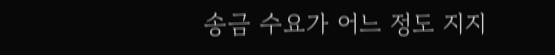송금 수요가 어느 정도 지지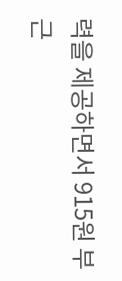력을 제공하면서 915원 부근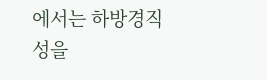에서는 하방경직성을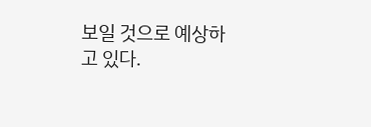보일 것으로 예상하고 있다.